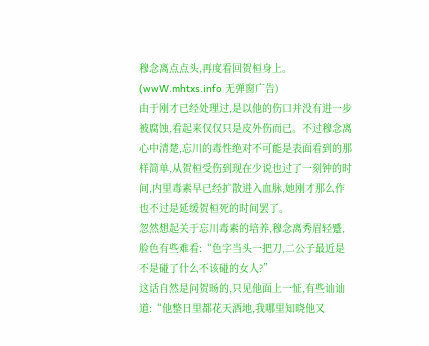穆念离点点头,再度看回贺桓身上。(wwW.mhtxs.info 无弹窗广告)
由于刚才已经处理过,是以他的伤口并没有进一步被腐蚀,看起来仅仅只是皮外伤而已。不过穆念离心中清楚,忘川的毒性绝对不可能是表面看到的那样简单,从贺桓受伤到现在少说也过了一刻钟的时间,内里毒素早已经扩散进入血脉,她刚才那么作也不过是延缓贺桓死的时间罢了。
忽然想起关于忘川毒素的培养,穆念离秀眉轻蹙,脸色有些难看:“色字当头一把刀,二公子最近是不是碰了什么不该碰的女人?”
这话自然是问贺旸的,只见他面上一怔,有些讪讪道:“他整日里都花天酒地,我哪里知晓他又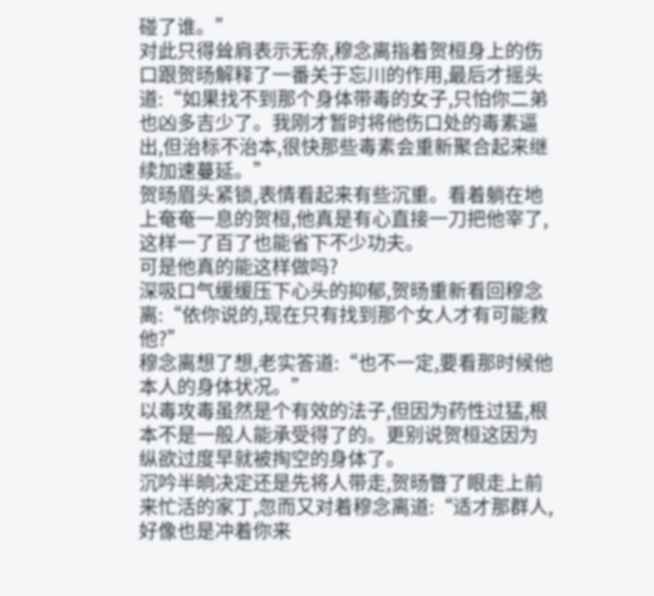碰了谁。”
对此只得耸肩表示无奈,穆念离指着贺桓身上的伤口跟贺旸解释了一番关于忘川的作用,最后才摇头道:“如果找不到那个身体带毒的女子,只怕你二弟也凶多吉少了。我刚才暂时将他伤口处的毒素逼出,但治标不治本,很快那些毒素会重新聚合起来继续加速蔓延。”
贺旸眉头紧锁,表情看起来有些沉重。看着躺在地上奄奄一息的贺桓,他真是有心直接一刀把他宰了,这样一了百了也能省下不少功夫。
可是他真的能这样做吗?
深吸口气缓缓压下心头的抑郁,贺旸重新看回穆念离:“依你说的,现在只有找到那个女人才有可能救他?”
穆念离想了想,老实答道:“也不一定,要看那时候他本人的身体状况。”
以毒攻毒虽然是个有效的法子,但因为药性过猛,根本不是一般人能承受得了的。更别说贺桓这因为纵欲过度早就被掏空的身体了。
沉吟半晌决定还是先将人带走,贺旸瞥了眼走上前来忙活的家丁,忽而又对着穆念离道:“适才那群人,好像也是冲着你来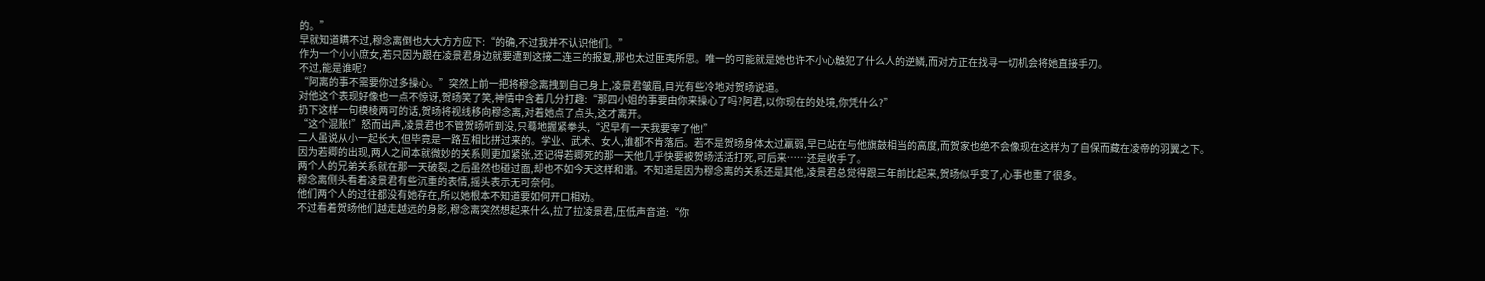的。”
早就知道瞒不过,穆念离倒也大大方方应下:“的确,不过我并不认识他们。”
作为一个小小庶女,若只因为跟在凌景君身边就要遭到这接二连三的报复,那也太过匪夷所思。唯一的可能就是她也许不小心触犯了什么人的逆鳞,而对方正在找寻一切机会将她直接手刃。
不过,能是谁呢?
“阿离的事不需要你过多操心。”突然上前一把将穆念离拽到自己身上,凌景君皱眉,目光有些冷地对贺旸说道。
对他这个表现好像也一点不惊讶,贺旸笑了笑,神情中含着几分打趣:“那四小姐的事要由你来操心了吗?阿君,以你现在的处境,你凭什么?”
扔下这样一句模棱两可的话,贺旸将视线移向穆念离,对着她点了点头,这才离开。
“这个混账!”怒而出声,凌景君也不管贺旸听到没,只蓦地握紧拳头,“迟早有一天我要宰了他!”
二人虽说从小一起长大,但毕竟是一路互相比拼过来的。学业、武术、女人,谁都不肯落后。若不是贺旸身体太过羸弱,早已站在与他旗鼓相当的高度,而贺家也绝不会像现在这样为了自保而藏在凌帝的羽翼之下。
因为若卿的出现,两人之间本就微妙的关系则更加紧张,还记得若卿死的那一天他几乎快要被贺旸活活打死,可后来……还是收手了。
两个人的兄弟关系就在那一天破裂,之后虽然也碰过面,却也不如今天这样和谐。不知道是因为穆念离的关系还是其他,凌景君总觉得跟三年前比起来,贺旸似乎变了,心事也重了很多。
穆念离侧头看着凌景君有些沉重的表情,摇头表示无可奈何。
他们两个人的过往都没有她存在,所以她根本不知道要如何开口相劝。
不过看着贺旸他们越走越远的身影,穆念离突然想起来什么,拉了拉凌景君,压低声音道:“你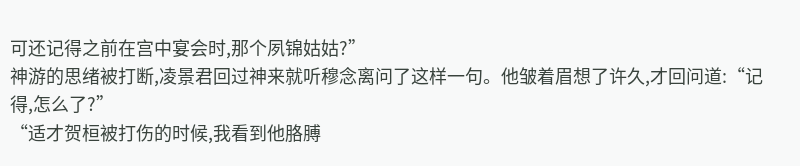可还记得之前在宫中宴会时,那个夙锦姑姑?”
神游的思绪被打断,凌景君回过神来就听穆念离问了这样一句。他皱着眉想了许久,才回问道:“记得,怎么了?”
“适才贺桓被打伤的时候,我看到他胳膊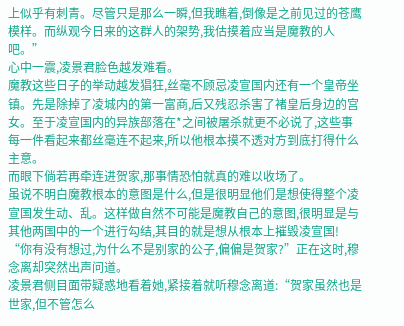上似乎有刺青。尽管只是那么一瞬,但我瞧着,倒像是之前见过的苍鹰模样。而纵观今日来的这群人的架势,我估摸着应当是魔教的人吧。”
心中一震,凌景君脸色越发难看。
魔教这些日子的举动越发猖狂,丝毫不顾忌凌宣国内还有一个皇帝坐镇。先是除掉了凌城内的第一富商,后又残忍杀害了褚皇后身边的宫女。至于凌宣国内的异族部落在*之间被屠杀就更不必说了,这些事每一件看起来都丝毫连不起来,所以他根本摸不透对方到底打得什么主意。
而眼下倘若再牵连进贺家,那事情恐怕就真的难以收场了。
虽说不明白魔教根本的意图是什么,但是很明显他们是想使得整个凌宣国发生动、乱。这样做自然不可能是魔教自己的意图,很明显是与其他两国中的一个进行勾结,其目的就是想从根本上摧毁凌宣国!
“你有没有想过,为什么不是别家的公子,偏偏是贺家?”正在这时,穆念离却突然出声问道。
凌景君侧目面带疑惑地看着她,紧接着就听穆念离道:“贺家虽然也是世家,但不管怎么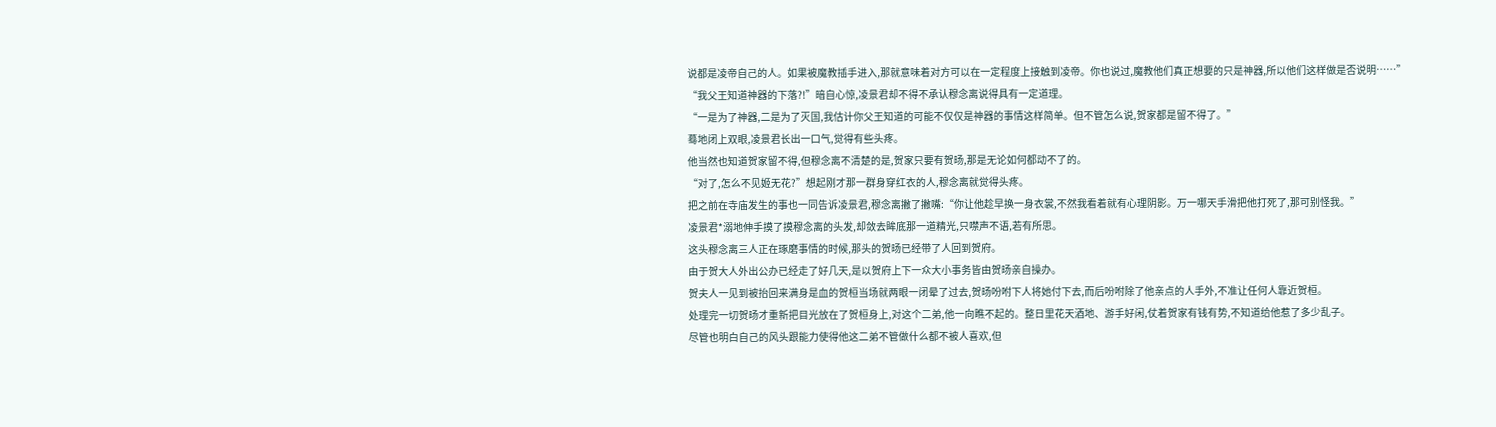说都是凌帝自己的人。如果被魔教插手进入,那就意味着对方可以在一定程度上接触到凌帝。你也说过,魔教他们真正想要的只是神器,所以他们这样做是否说明……”
“我父王知道神器的下落?!”暗自心惊,凌景君却不得不承认穆念离说得具有一定道理。
“一是为了神器,二是为了灭国,我估计你父王知道的可能不仅仅是神器的事情这样简单。但不管怎么说,贺家都是留不得了。”
蓦地闭上双眼,凌景君长出一口气,觉得有些头疼。
他当然也知道贺家留不得,但穆念离不清楚的是,贺家只要有贺旸,那是无论如何都动不了的。
“对了,怎么不见姬无花?”想起刚才那一群身穿红衣的人,穆念离就觉得头疼。
把之前在寺庙发生的事也一同告诉凌景君,穆念离撇了撇嘴:“你让他趁早换一身衣裳,不然我看着就有心理阴影。万一哪天手滑把他打死了,那可别怪我。”
凌景君*溺地伸手摸了摸穆念离的头发,却敛去眸底那一道精光,只噤声不语,若有所思。
这头穆念离三人正在琢磨事情的时候,那头的贺旸已经带了人回到贺府。
由于贺大人外出公办已经走了好几天,是以贺府上下一众大小事务皆由贺旸亲自操办。
贺夫人一见到被抬回来满身是血的贺桓当场就两眼一闭晕了过去,贺旸吩咐下人将她付下去,而后吩咐除了他亲点的人手外,不准让任何人靠近贺桓。
处理完一切贺旸才重新把目光放在了贺桓身上,对这个二弟,他一向瞧不起的。整日里花天酒地、游手好闲,仗着贺家有钱有势,不知道给他惹了多少乱子。
尽管也明白自己的风头跟能力使得他这二弟不管做什么都不被人喜欢,但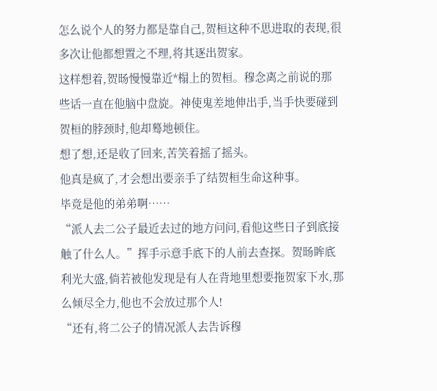怎么说个人的努力都是靠自己,贺桓这种不思进取的表现,很多次让他都想置之不理,将其逐出贺家。
这样想着,贺旸慢慢靠近*榻上的贺桓。穆念离之前说的那些话一直在他脑中盘旋。神使鬼差地伸出手,当手快要碰到贺桓的脖颈时,他却蓦地顿住。
想了想,还是收了回来,苦笑着摇了摇头。
他真是疯了,才会想出要亲手了结贺桓生命这种事。
毕竟是他的弟弟啊……
“派人去二公子最近去过的地方问问,看他这些日子到底接触了什么人。”挥手示意手底下的人前去查探。贺旸眸底利光大盛,倘若被他发现是有人在背地里想要拖贺家下水,那么倾尽全力,他也不会放过那个人!
“还有,将二公子的情况派人去告诉穆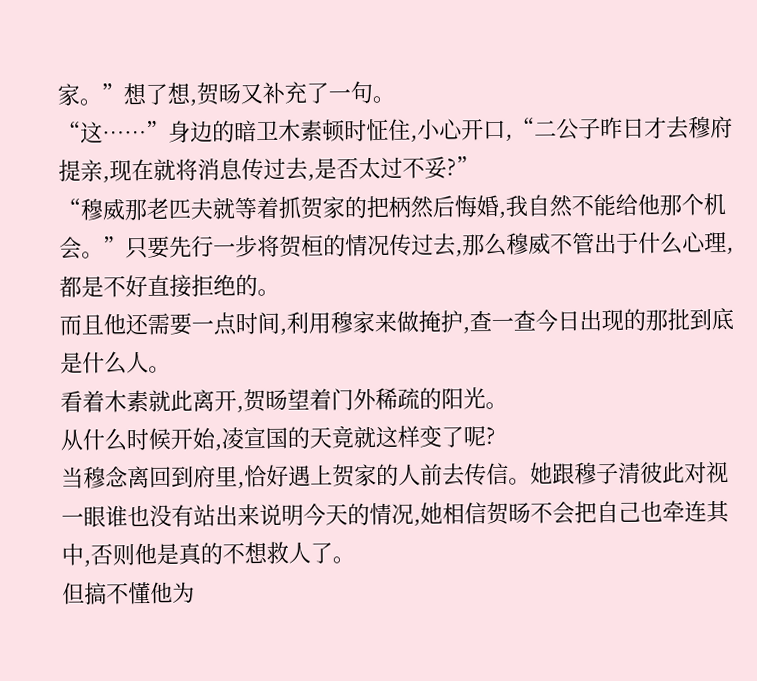家。”想了想,贺旸又补充了一句。
“这……”身边的暗卫木素顿时怔住,小心开口,“二公子昨日才去穆府提亲,现在就将消息传过去,是否太过不妥?”
“穆威那老匹夫就等着抓贺家的把柄然后悔婚,我自然不能给他那个机会。”只要先行一步将贺桓的情况传过去,那么穆威不管出于什么心理,都是不好直接拒绝的。
而且他还需要一点时间,利用穆家来做掩护,查一查今日出现的那批到底是什么人。
看着木素就此离开,贺旸望着门外稀疏的阳光。
从什么时候开始,凌宣国的天竟就这样变了呢?
当穆念离回到府里,恰好遇上贺家的人前去传信。她跟穆子清彼此对视一眼谁也没有站出来说明今天的情况,她相信贺旸不会把自己也牵连其中,否则他是真的不想救人了。
但搞不懂他为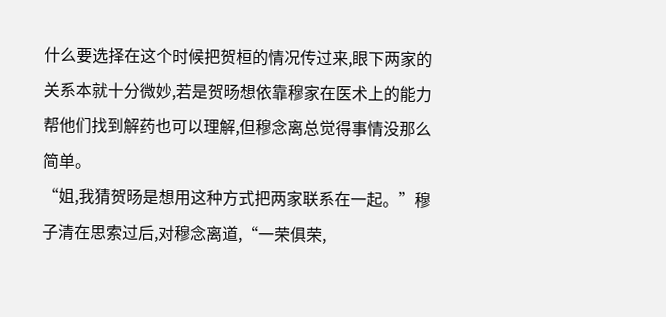什么要选择在这个时候把贺桓的情况传过来,眼下两家的关系本就十分微妙,若是贺旸想依靠穆家在医术上的能力帮他们找到解药也可以理解,但穆念离总觉得事情没那么简单。
“姐,我猜贺旸是想用这种方式把两家联系在一起。”穆子清在思索过后,对穆念离道,“一荣俱荣,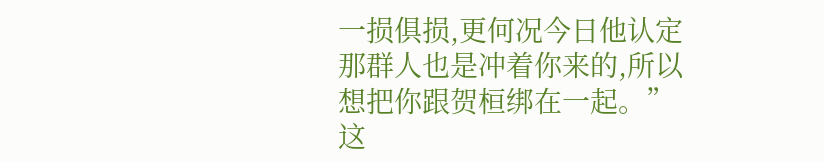一损俱损,更何况今日他认定那群人也是冲着你来的,所以想把你跟贺桓绑在一起。”
这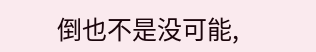倒也不是没可能,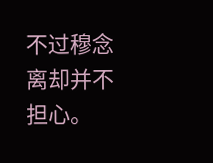不过穆念离却并不担心。